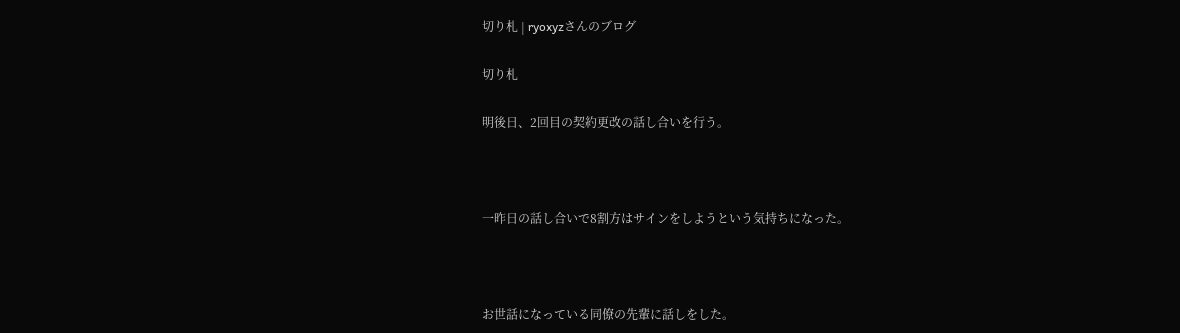切り札 | ryoxyzさんのブログ

切り札

明後日、2回目の契約更改の話し合いを行う。



一昨日の話し合いで8割方はサインをしようという気持ちになった。



お世話になっている同僚の先輩に話しをした。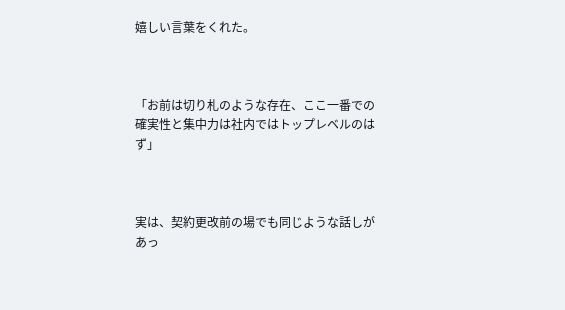嬉しい言葉をくれた。



「お前は切り札のような存在、ここ一番での確実性と集中力は社内ではトップレベルのはず」



実は、契約更改前の場でも同じような話しがあっ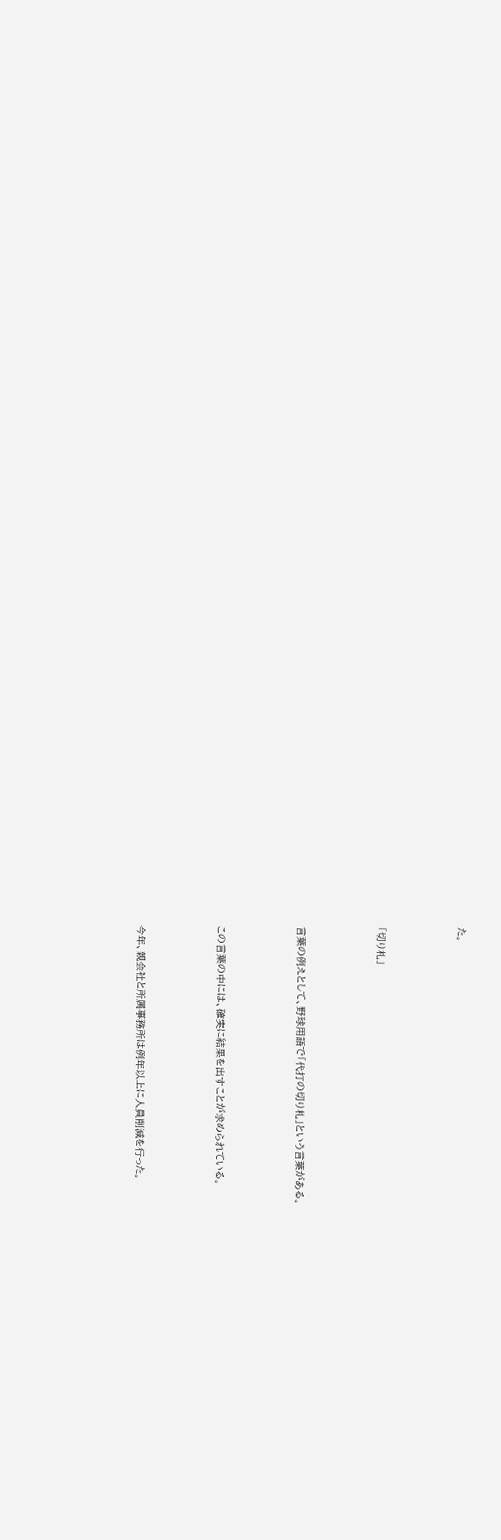た。



「切り札」



言葉の例えとして、野球用語で「代打の切り札」という言葉がある。



この言葉の中には、確実に結果を出すことが求められている。



今年、親会社と所属事務所は例年以上に人員削減を行った。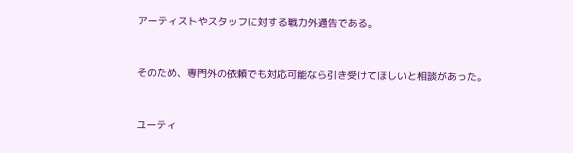アーティストやスタッフに対する戦力外通告である。



そのため、専門外の依頼でも対応可能なら引き受けてほしいと相談があった。



ユーティ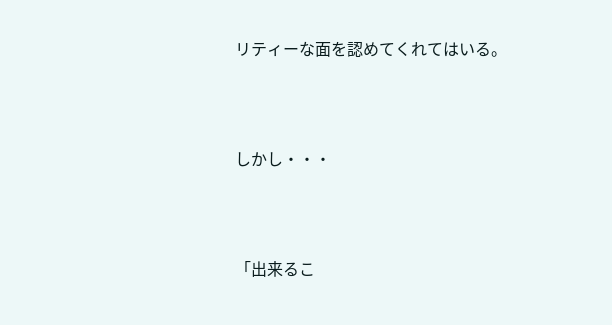リティーな面を認めてくれてはいる。



しかし・・・



「出来るこ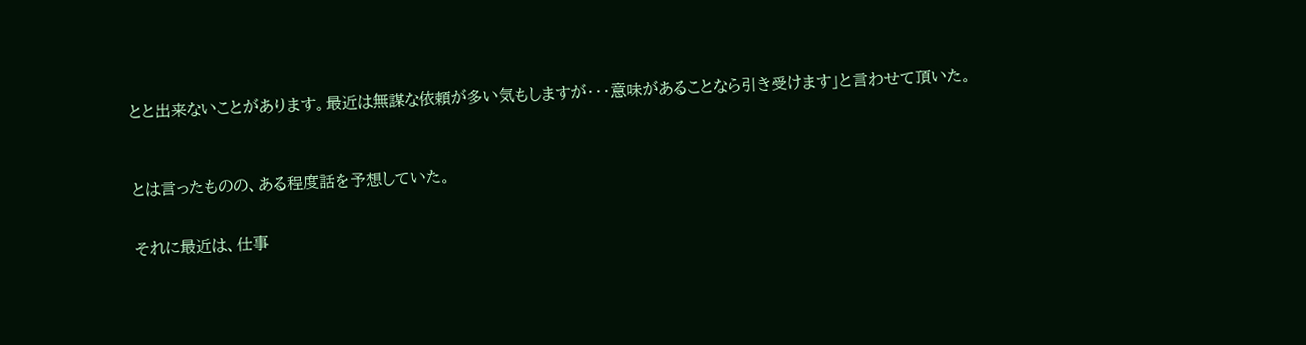とと出来ないことがあります。最近は無謀な依頼が多い気もしますが・・・意味があることなら引き受けます」と言わせて頂いた。



とは言ったものの、ある程度話を予想していた。


それに最近は、仕事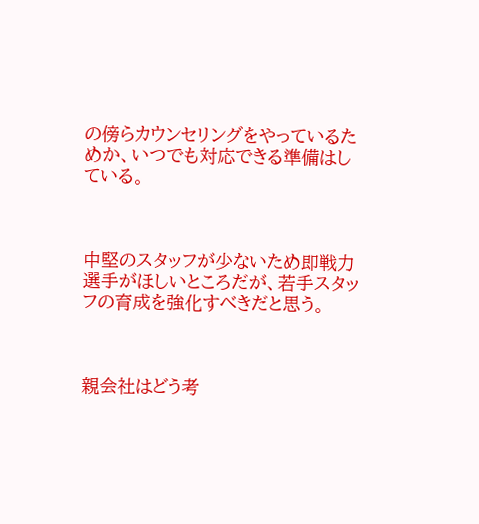の傍らカウンセリングをやっているためか、いつでも対応できる準備はしている。



中堅のスタッフが少ないため即戦力選手がほしいところだが、若手スタッフの育成を強化すべきだと思う。



親会社はどう考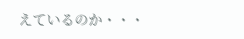えているのか・・・